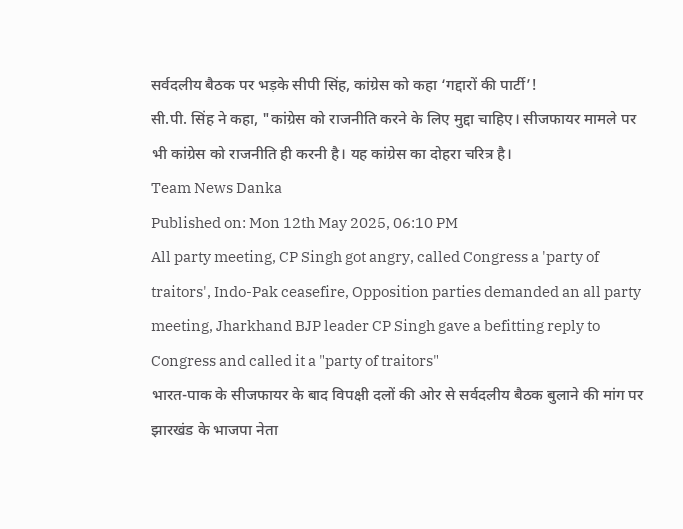सर्वदलीय बैठक पर भड़के सीपी सिंह, कांग्रेस को कहा ‘गद्दारों की पार्टी’!
सी.पी. सिंह ने कहा, "कांग्रेस को राजनीति करने के लिए मुद्दा चाहिए। सीजफायर मामले पर भी कांग्रेस को राजनीति ही करनी है। यह कांग्रेस का दोहरा चरित्र है।
Team News Danka
Published on: Mon 12th May 2025, 06:10 PM
All party meeting, CP Singh got angry, called Congress a 'party of traitors', Indo-Pak ceasefire, Opposition parties demanded an all party meeting, Jharkhand BJP leader CP Singh gave a befitting reply to Congress and called it a "party of traitors"
भारत-पाक के सीजफायर के बाद विपक्षी दलों की ओर से सर्वदलीय बैठक बुलाने की मांग पर झारखंड के भाजपा नेता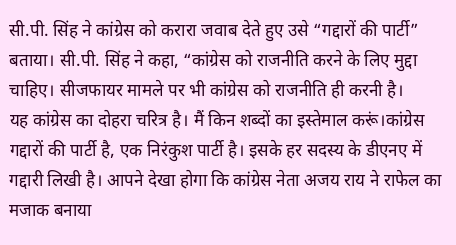सी.पी. सिंह ने कांग्रेस को करारा जवाब देते हुए उसे “गद्दारों की पार्टी” बताया। सी.पी. सिंह ने कहा, “कांग्रेस को राजनीति करने के लिए मुद्दा चाहिए। सीजफायर मामले पर भी कांग्रेस को राजनीति ही करनी है।
यह कांग्रेस का दोहरा चरित्र है। मैं किन शब्दों का इस्तेमाल करूं।कांग्रेस गद्दारों की पार्टी है, एक निरंकुश पार्टी है। इसके हर सदस्य के डीएनए में गद्दारी लिखी है। आपने देखा होगा कि कांग्रेस नेता अजय राय ने राफेल का मजाक बनाया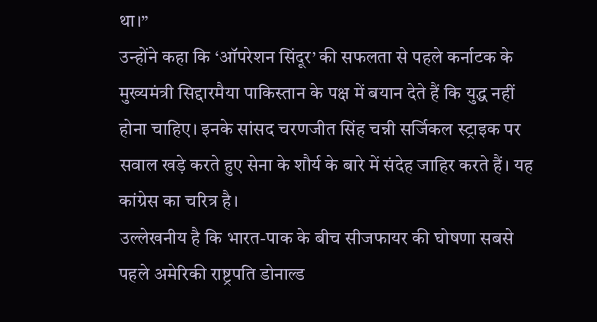था।”
उन्होंने कहा कि ‘ऑपरेशन सिंदूर’ की सफलता से पहले कर्नाटक के मुख्यमंत्री सिद्दारमैया पाकिस्तान के पक्ष में बयान देते हैं कि युद्ध नहीं होना चाहिए। इनके सांसद चरणजीत सिंह चन्नी सर्जिकल स्ट्राइक पर सवाल खड़े करते हुए सेना के शौर्य के बारे में संदेह जाहिर करते हैं। यह कांग्रेस का चरित्र है।
उल्लेखनीय है कि भारत-पाक के बीच सीजफायर की घोषणा सबसे पहले अमेरिकी राष्ट्रपति डोनाल्ड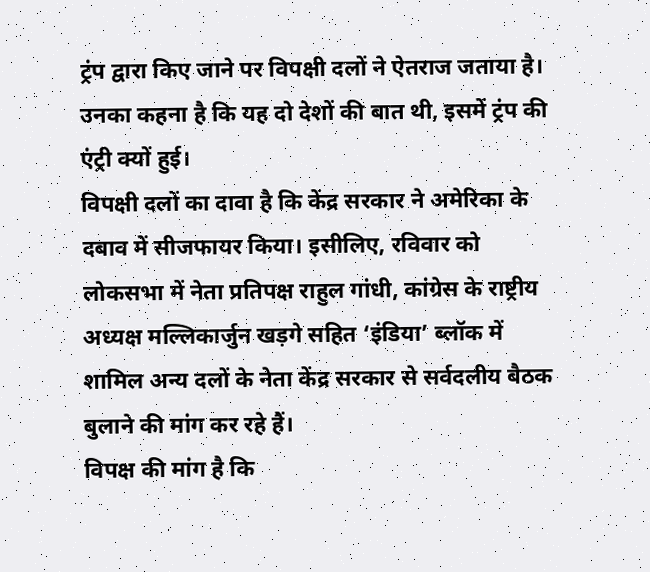ट्रंप द्वारा किए जाने पर विपक्षी दलों ने ऐतराज जताया है। उनका कहना है कि यह दो देशों की बात थी, इसमें ट्रंप की एंट्री क्यों हुई।
विपक्षी दलों का दावा है कि केंद्र सरकार ने अमेरिका के दबाव में सीजफायर किया। इसीलिए, रविवार को लोकसभा में नेता प्रतिपक्ष राहुल गांधी, कांग्रेस के राष्ट्रीय अध्यक्ष मल्लिकार्जुन खड़गे सहित ‘इंडिया’ ब्लॉक में शामिल अन्य दलों के नेता केंद्र सरकार से सर्वदलीय बैठक बुलाने की मांग कर रहे हैं।
विपक्ष की मांग है कि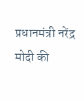प्रधानमंत्री नरेंद्र मोदी की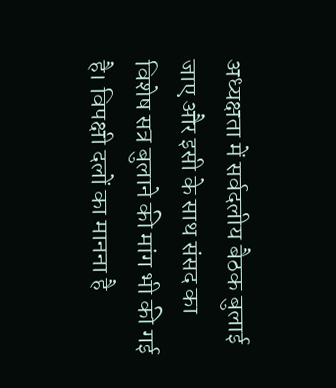अध्यक्षता में सर्वदलीय बैठक बुलाई जाए और इसी के साथ संसद का विशेष सत्र बुलाने की मांग भी की गई है। विपक्षी दलों का मानना है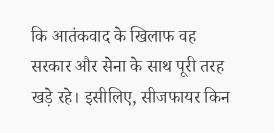कि आतंकवाद के खिलाफ वह सरकार और सेना के साथ पूरी तरह खड़े रहे। इसीलिए, सीजफायर किन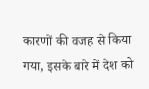कारणों की वजह से किया गया, इसके बारे में देश को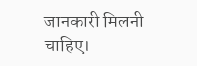जानकारी मिलनी चाहिए।